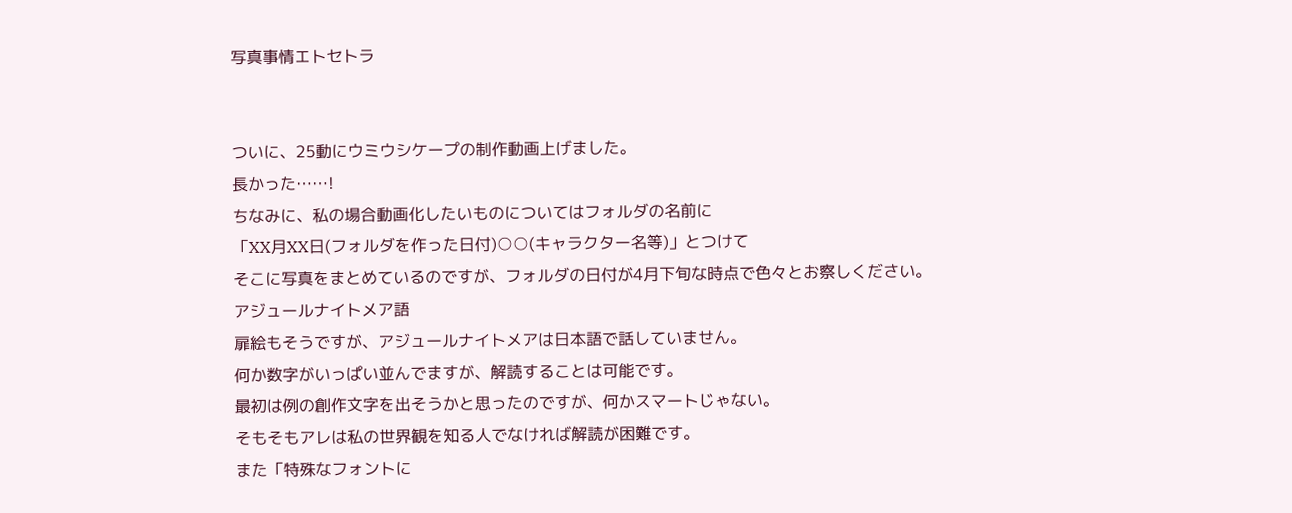写真事情エトセトラ


ついに、25動にウミウシケープの制作動画上げました。
長かった……!
ちなみに、私の場合動画化したいものについてはフォルダの名前に
「XX月XX日(フォルダを作った日付)○○(キャラクター名等)」とつけて
そこに写真をまとめているのですが、フォルダの日付が4月下旬な時点で色々とお察しください。
アジュールナイトメア語
扉絵もそうですが、アジュールナイトメアは日本語で話していません。
何か数字がいっぱい並んでますが、解読することは可能です。
最初は例の創作文字を出そうかと思ったのですが、何かスマートじゃない。
そもそもアレは私の世界観を知る人でなければ解読が困難です。
また「特殊なフォントに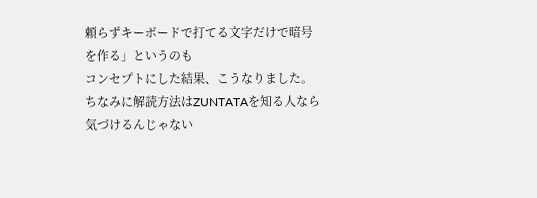頼らずキーボードで打てる文字だけで暗号を作る」というのも
コンセプトにした結果、こうなりました。
ちなみに解読方法はZUNTATAを知る人なら気づけるんじゃない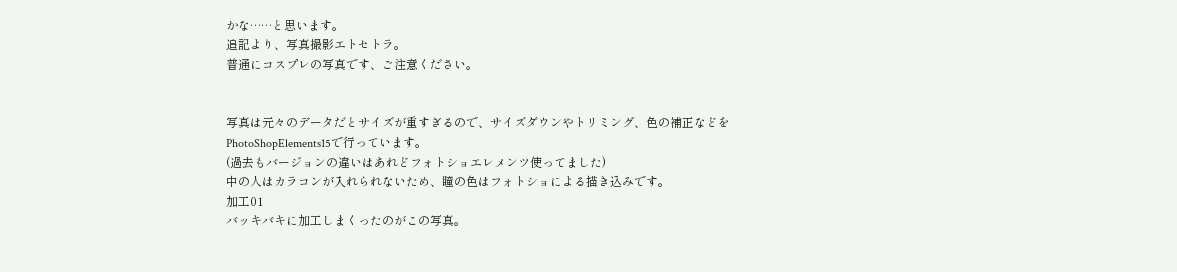かな……と思います。
追記より、写真撮影エトセトラ。
普通にコスプレの写真です、ご注意ください。


写真は元々のデータだとサイズが重すぎるので、サイズダウンやトリミング、色の補正などを
PhotoShopElements15で行っています。
(過去もバージョンの違いはあれどフォトショエレメンツ使ってました)
中の人はカラコンが入れられないため、瞳の色はフォトショによる描き込みです。
加工01
バッキバキに加工しまくったのがこの写真。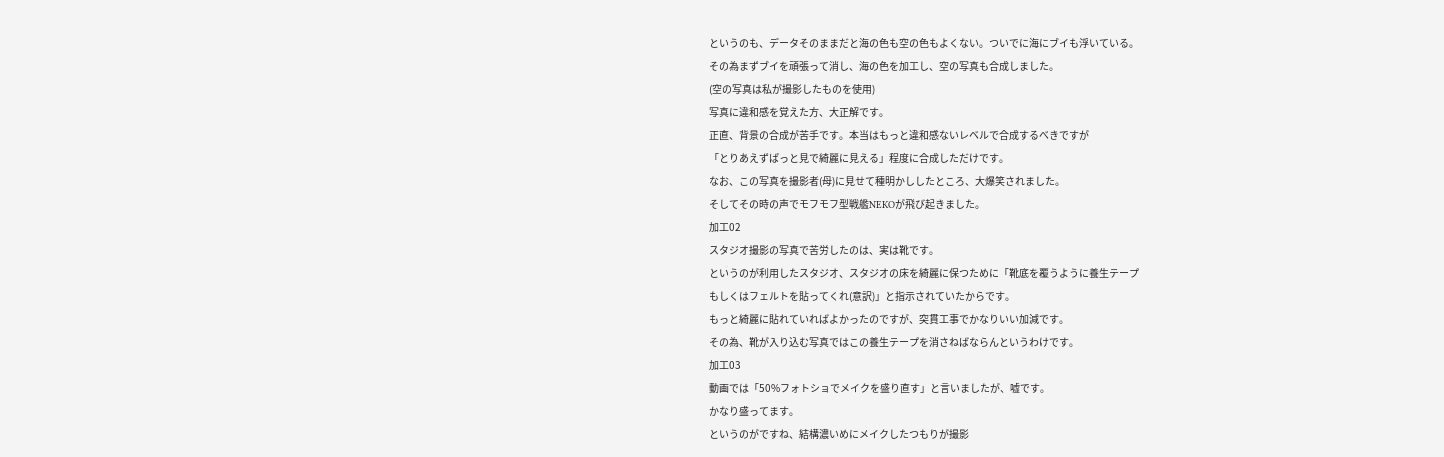というのも、データそのままだと海の色も空の色もよくない。ついでに海にブイも浮いている。
その為まずブイを頑張って消し、海の色を加工し、空の写真も合成しました。
(空の写真は私が撮影したものを使用)
写真に違和感を覚えた方、大正解です。
正直、背景の合成が苦手です。本当はもっと違和感ないレベルで合成するべきですが
「とりあえずぱっと見で綺麗に見える」程度に合成しただけです。
なお、この写真を撮影者(母)に見せて種明かししたところ、大爆笑されました。
そしてその時の声でモフモフ型戦艦NEKOが飛び起きました。
加工02
スタジオ撮影の写真で苦労したのは、実は靴です。
というのが利用したスタジオ、スタジオの床を綺麗に保つために「靴底を覆うように養生テープ
もしくはフェルトを貼ってくれ(意訳)」と指示されていたからです。
もっと綺麗に貼れていればよかったのですが、突貫工事でかなりいい加減です。
その為、靴が入り込む写真ではこの養生テープを消さねばならんというわけです。
加工03
動画では「50%フォトショでメイクを盛り直す」と言いましたが、嘘です。
かなり盛ってます。
というのがですね、結構濃いめにメイクしたつもりが撮影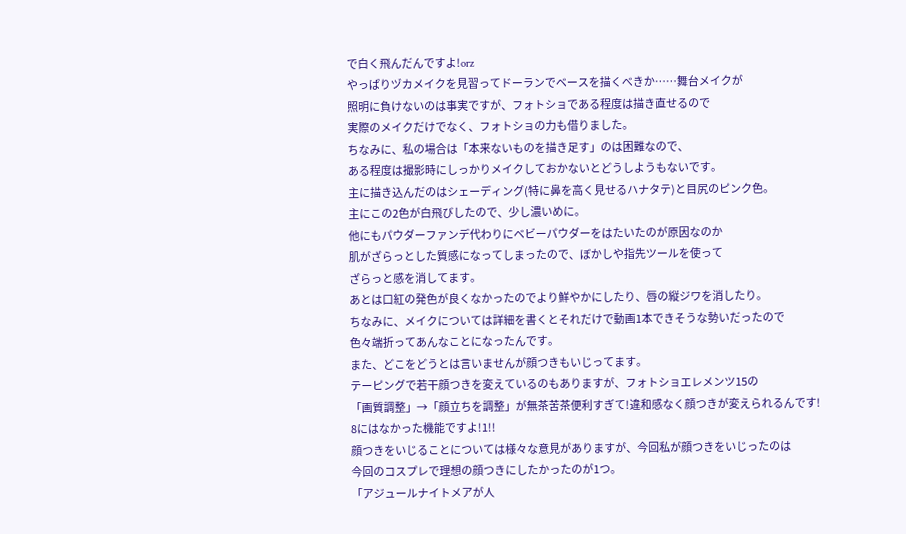で白く飛んだんですよ!orz
やっぱりヅカメイクを見習ってドーランでベースを描くべきか……舞台メイクが
照明に負けないのは事実ですが、フォトショである程度は描き直せるので
実際のメイクだけでなく、フォトショの力も借りました。
ちなみに、私の場合は「本来ないものを描き足す」のは困難なので、
ある程度は撮影時にしっかりメイクしておかないとどうしようもないです。
主に描き込んだのはシェーディング(特に鼻を高く見せるハナタテ)と目尻のピンク色。
主にこの2色が白飛びしたので、少し濃いめに。
他にもパウダーファンデ代わりにベビーパウダーをはたいたのが原因なのか
肌がざらっとした質感になってしまったので、ぼかしや指先ツールを使って
ざらっと感を消してます。
あとは口紅の発色が良くなかったのでより鮮やかにしたり、唇の縦ジワを消したり。
ちなみに、メイクについては詳細を書くとそれだけで動画1本できそうな勢いだったので
色々端折ってあんなことになったんです。
また、どこをどうとは言いませんが顔つきもいじってます。
テーピングで若干顔つきを変えているのもありますが、フォトショエレメンツ15の
「画質調整」→「顔立ちを調整」が無茶苦茶便利すぎて!違和感なく顔つきが変えられるんです!
8にはなかった機能ですよ!1!!
顔つきをいじることについては様々な意見がありますが、今回私が顔つきをいじったのは
今回のコスプレで理想の顔つきにしたかったのが1つ。
「アジュールナイトメアが人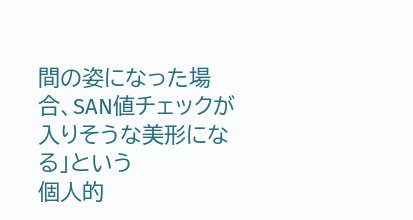間の姿になった場合、SAN値チェックが入りそうな美形になる」という
個人的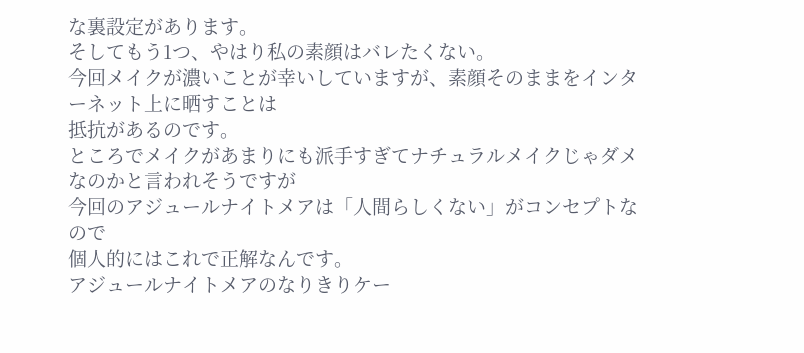な裏設定があります。
そしてもう1つ、やはり私の素顔はバレたくない。
今回メイクが濃いことが幸いしていますが、素顔そのままをインターネット上に晒すことは
抵抗があるのです。
ところでメイクがあまりにも派手すぎてナチュラルメイクじゃダメなのかと言われそうですが
今回のアジュールナイトメアは「人間らしくない」がコンセプトなので
個人的にはこれで正解なんです。
アジュールナイトメアのなりきりケー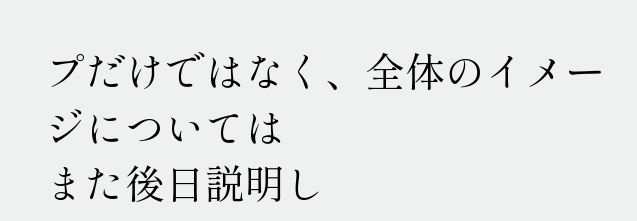プだけではなく、全体のイメージについては
また後日説明し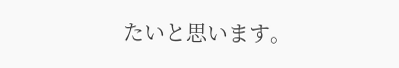たいと思います。